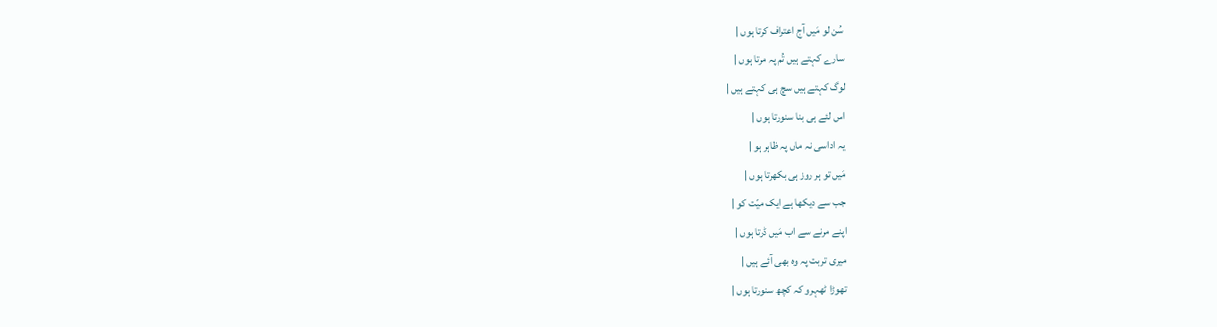سُن لو مَیں آج اعتراف کرتا ہوں |
سارے کہتے ہیں تُم پہ مرتا ہوں |
لوگ کہتے ہیں سچ ہی کہتے ہیں |
اس لئے ہی بنا سنورتا ہوں |
یہ اداسی نہ ماں پہ ظاہر ہو |
مَیں تو ہر روز ہی بکھرتا ہوں |
جب سے دیکھا ہے ایک میّت کو |
اپنے مرنے سے اب مَیں ڈرتا ہوں |
میری تربت پہ وہ بھی آئے ہیں |
تھوڑا ٹھہرو کہ کچھ سنورتا ہوں |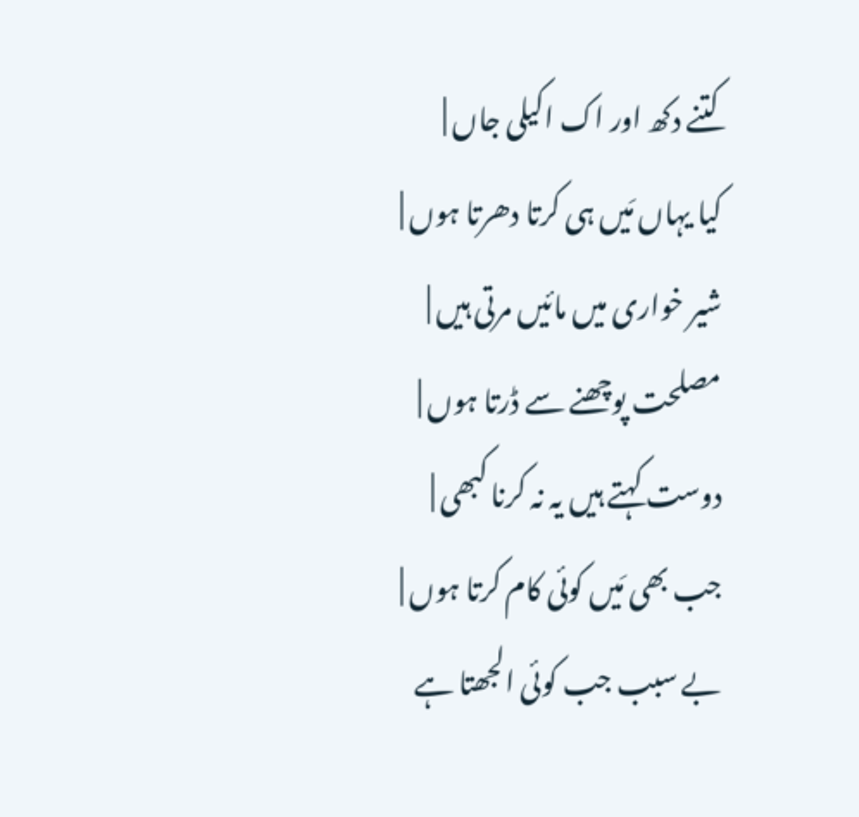کتنے دکھ اور اک اکیلی جاں |
کیا یہاں مَیں ہی کرتا دھرتا ہوں |
شیر خواری میں مائیں مرتی ہیں |
مصلحت پوچھنے سے ڈرتا ہوں |
دوست کہتے ہیں یہ نہ کرنا کبھی |
جب بھی مَیں کوئی کام کرتا ہوں |
بے سبب جب کوئی الجھتا ہے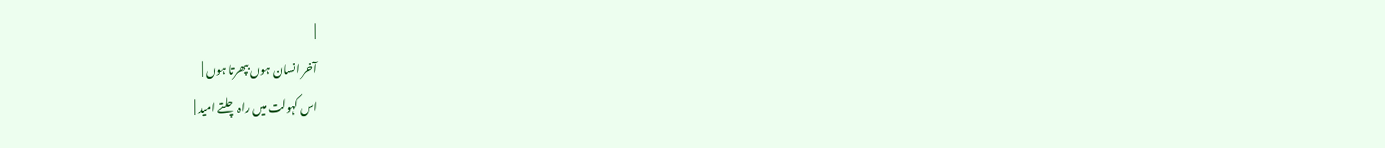|
آخر انسان ہوں بپھرتا ہوں |
اس کہولت میں راہ چلتے امید |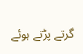گرتے پڑتے ہوئے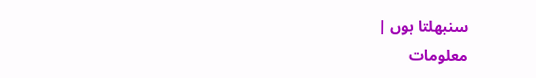سنبھلتا ہوں |
معلومات